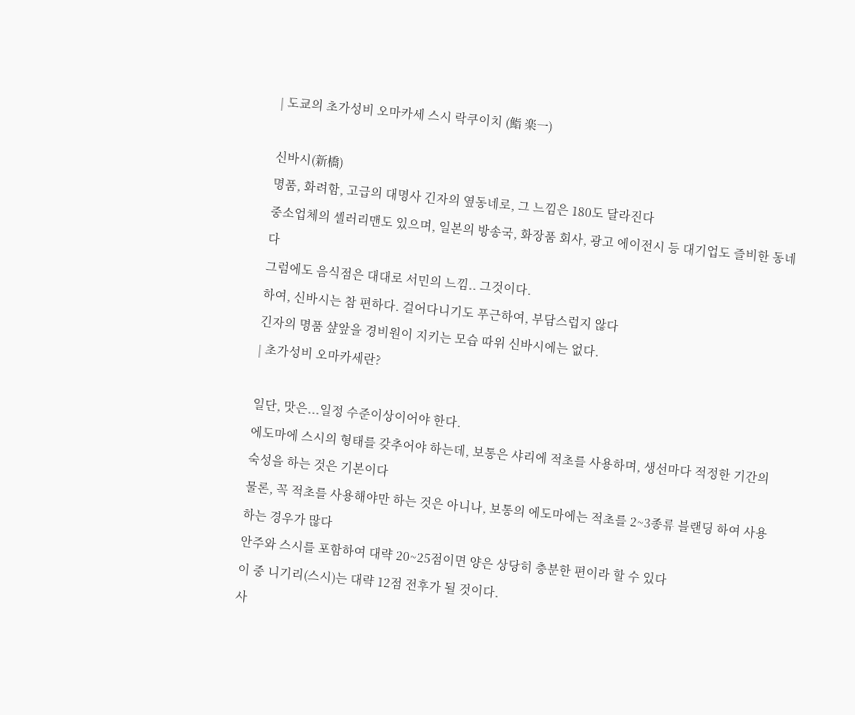| 도쿄의 초가성비 오마카세 스시 락쿠이치 (鮨 楽一)

신바시(新橋)
명품, 화려함, 고급의 대명사 긴자의 옆동네로, 그 느낌은 180도 달라진다
중소업체의 셀러리맨도 있으며, 일본의 방송국, 화장품 회사, 광고 에이전시 등 대기업도 즐비한 동네다
그럼에도 음식점은 대대로 서민의 느낌.. 그것이다.
하여, 신바시는 참 편하다. 걸어다니기도 푸근하여, 부담스럽지 않다
긴자의 명품 샾앞을 경비원이 지키는 모습 따위 신바시에는 없다.
| 초가성비 오마카세란?

일단, 맛은...일정 수준이상이어야 한다.
에도마에 스시의 형태를 갖추어야 하는데, 보통은 샤리에 적초를 사용하며, 생선마다 적정한 기간의 숙성을 하는 것은 기본이다
물론, 꼭 적초를 사용해야만 하는 것은 아니나, 보통의 에도마에는 적초를 2~3종류 블랜딩 하여 사용하는 경우가 많다
안주와 스시를 포함하여 대략 20~25점이면 양은 상당히 충분한 편이라 할 수 있다
이 중 니기리(스시)는 대략 12점 전후가 될 것이다.
사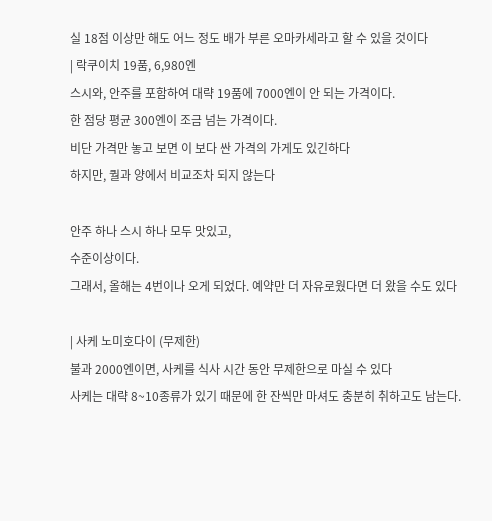실 18점 이상만 해도 어느 정도 배가 부른 오마카세라고 할 수 있을 것이다
| 락쿠이치 19품, 6,980엔
스시와, 안주를 포함하여 대략 19품에 7000엔이 안 되는 가격이다.
한 점당 평균 300엔이 조금 넘는 가격이다.
비단 가격만 놓고 보면 이 보다 싼 가격의 가게도 있긴하다
하지만, 퀄과 양에서 비교조차 되지 않는다

안주 하나 스시 하나 모두 맛있고,
수준이상이다.
그래서, 올해는 4번이나 오게 되었다. 예약만 더 자유로웠다면 더 왔을 수도 있다

| 사케 노미호다이 (무제한)
불과 2000엔이면, 사케를 식사 시간 동안 무제한으로 마실 수 있다
사케는 대략 8~10종류가 있기 때문에 한 잔씩만 마셔도 충분히 취하고도 남는다.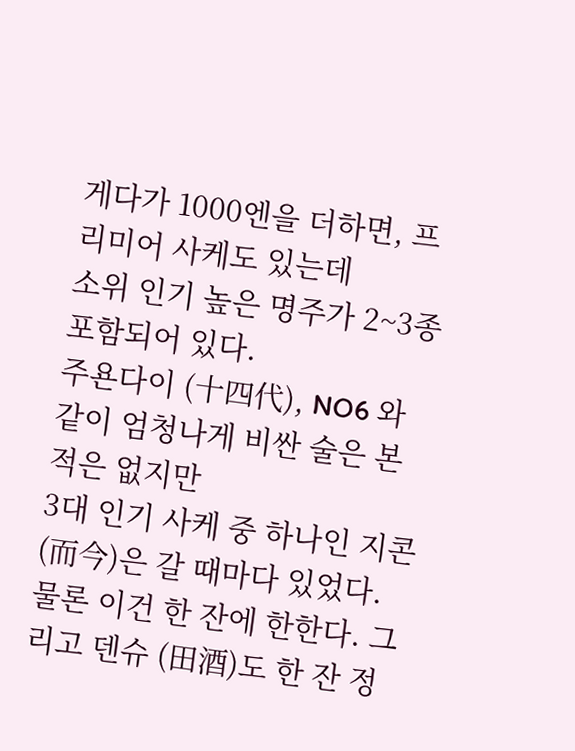게다가 1000엔을 더하면, 프리미어 사케도 있는데
소위 인기 높은 명주가 2~3종 포함되어 있다.
주욘다이 (十四代), NO6 와 같이 엄청나게 비싼 술은 본 적은 없지만
3대 인기 사케 중 하나인 지콘 (而今)은 갈 때마다 있었다.
물론 이건 한 잔에 한한다. 그리고 덴슈 (田酒)도 한 잔 정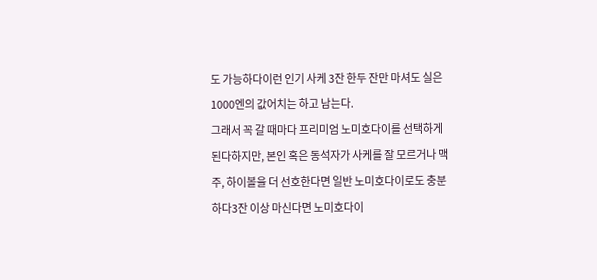도 가능하다이런 인기 사케 3잔 한두 잔만 마셔도 실은 1000엔의 값어치는 하고 남는다.
그래서 꼭 갈 때마다 프리미엄 노미호다이를 선택하게 된다하지만, 본인 혹은 동석자가 사케를 잘 모르거나 맥주, 하이볼을 더 선호한다면 일반 노미호다이로도 충분하다3잔 이상 마신다면 노미호다이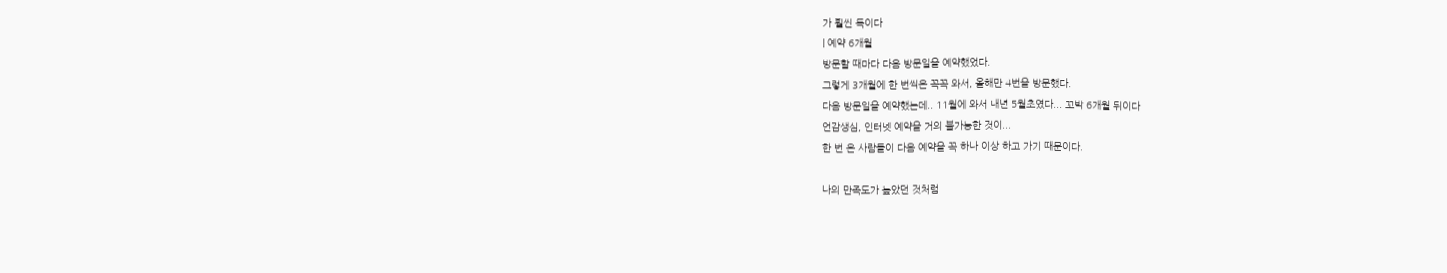가 훨씬 득이다
| 예약 6개월
방문할 때마다 다음 방문일을 예약했었다.
그렇게 3개월에 한 번씩은 꼭꼭 와서, 올해만 4번을 방문했다.
다음 방문일을 예약했는데.. 11월에 와서 내년 5월초였다... 꼬박 6개월 뒤이다
언감생심, 인터넷 예약을 거의 불가능한 것이...
한 번 온 사람들이 다음 예약을 꼭 하나 이상 하고 가기 때문이다.

나의 만족도가 높았던 것처럼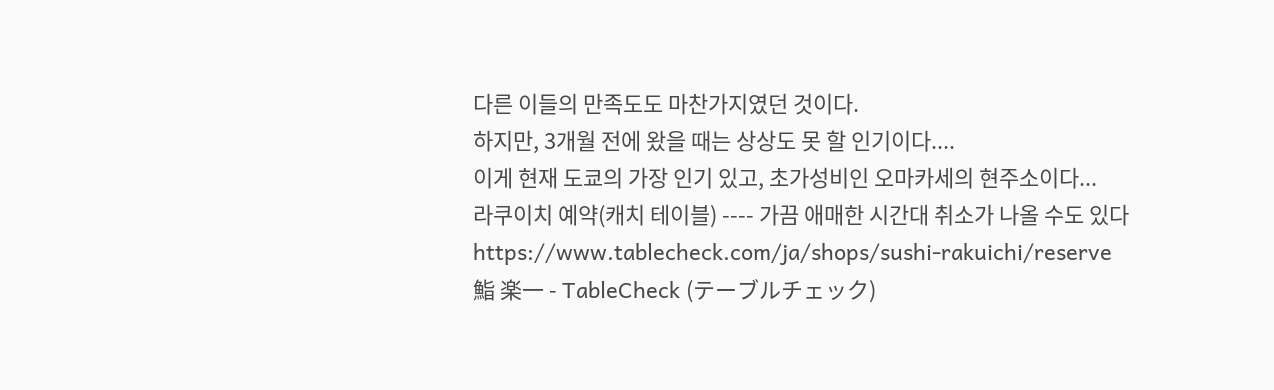다른 이들의 만족도도 마찬가지였던 것이다.
하지만, 3개월 전에 왔을 때는 상상도 못 할 인기이다....
이게 현재 도쿄의 가장 인기 있고, 초가성비인 오마카세의 현주소이다...
라쿠이치 예약(캐치 테이블) ---- 가끔 애매한 시간대 취소가 나올 수도 있다
https://www.tablecheck.com/ja/shops/sushi-rakuichi/reserve
鮨 楽一 - TableCheck (テーブルチェック)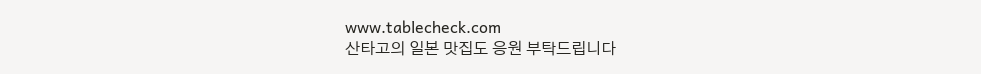www.tablecheck.com
산타고의 일본 맛집도 응원 부탁드립니다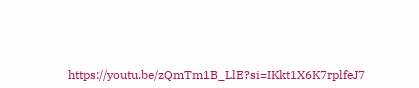https://youtu.be/zQmTm1B_LlE?si=IKkt1X6K7rplfeJ7